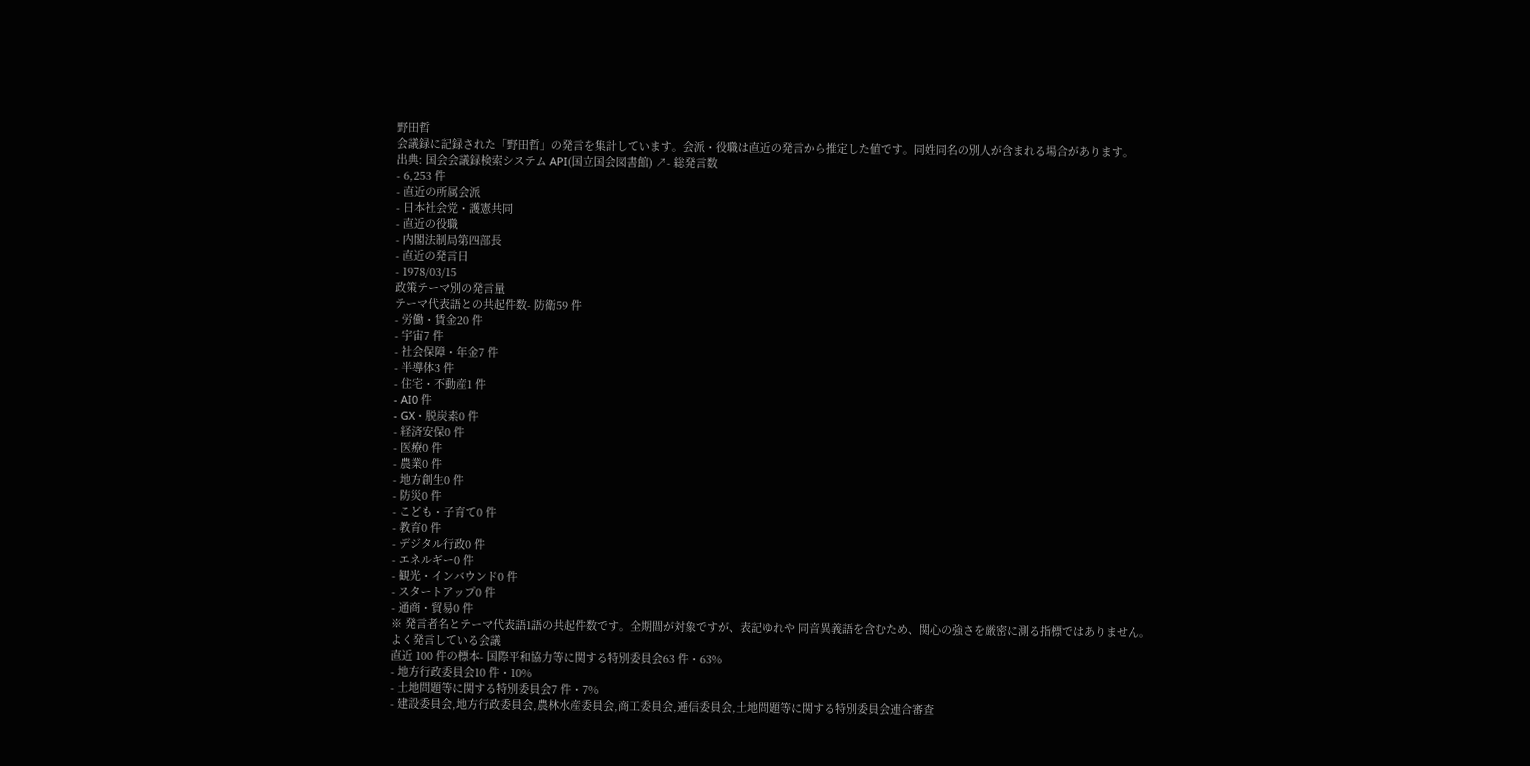野田哲
会議録に記録された「野田哲」の発言を集計しています。会派・役職は直近の発言から推定した値です。同姓同名の別人が含まれる場合があります。
出典: 国会会議録検索システム API(国立国会図書館) ↗- 総発言数
- 6,253 件
- 直近の所属会派
- 日本社会党・護憲共同
- 直近の役職
- 内閣法制局第四部長
- 直近の発言日
- 1978/03/15
政策テーマ別の発言量
テーマ代表語との共起件数- 防衛59 件
- 労働・賃金20 件
- 宇宙7 件
- 社会保障・年金7 件
- 半導体3 件
- 住宅・不動産1 件
- AI0 件
- GX・脱炭素0 件
- 経済安保0 件
- 医療0 件
- 農業0 件
- 地方創生0 件
- 防災0 件
- こども・子育て0 件
- 教育0 件
- デジタル行政0 件
- エネルギー0 件
- 観光・インバウンド0 件
- スタートアップ0 件
- 通商・貿易0 件
※ 発言者名とテーマ代表語1語の共起件数です。全期間が対象ですが、表記ゆれや 同音異義語を含むため、関心の強さを厳密に測る指標ではありません。
よく発言している会議
直近 100 件の標本- 国際平和協力等に関する特別委員会63 件・63%
- 地方行政委員会10 件・10%
- 土地問題等に関する特別委員会7 件・7%
- 建設委員会,地方行政委員会,農林水産委員会,商工委員会,逓信委員会,土地問題等に関する特別委員会連合審査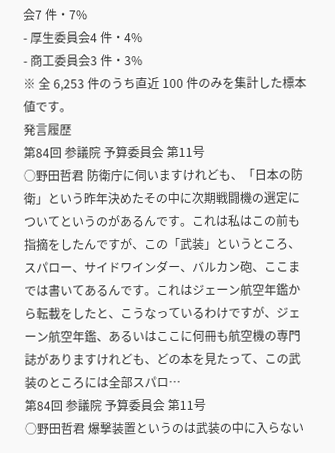会7 件・7%
- 厚生委員会4 件・4%
- 商工委員会3 件・3%
※ 全 6,253 件のうち直近 100 件のみを集計した標本値です。
発言履歴
第84回 参議院 予算委員会 第11号
○野田哲君 防衛庁に伺いますけれども、「日本の防衛」という昨年決めたその中に次期戦闘機の選定についてというのがあるんです。これは私はこの前も指摘をしたんですが、この「武装」というところ、スパロー、サイドワインダー、バルカン砲、ここまでは書いてあるんです。これはジェーン航空年鑑から転載をしたと、こうなっているわけですが、ジェーン航空年鑑、あるいはここに何冊も航空機の専門誌がありますけれども、どの本を見たって、この武装のところには全部スパロ…
第84回 参議院 予算委員会 第11号
○野田哲君 爆撃装置というのは武装の中に入らない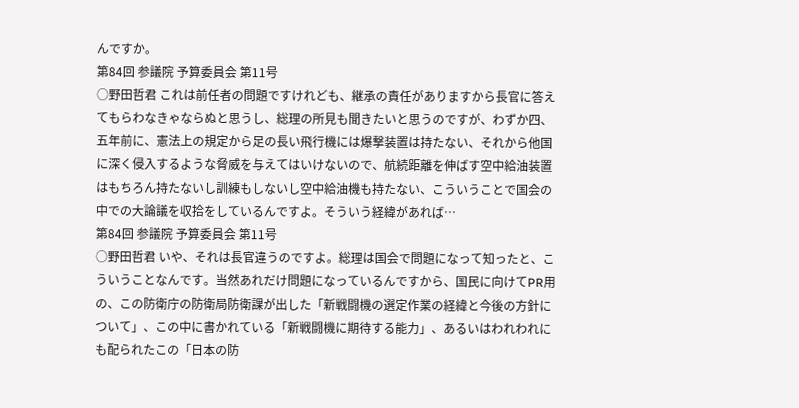んですか。
第84回 参議院 予算委員会 第11号
○野田哲君 これは前任者の問題ですけれども、継承の責任がありますから長官に答えてもらわなきゃならぬと思うし、総理の所見も聞きたいと思うのですが、わずか四、五年前に、憲法上の規定から足の長い飛行機には爆撃装置は持たない、それから他国に深く侵入するような脅威を与えてはいけないので、航続距離を伸ばす空中給油装置はもちろん持たないし訓練もしないし空中給油機も持たない、こういうことで国会の中での大論議を収拾をしているんですよ。そういう経緯があれば…
第84回 参議院 予算委員会 第11号
○野田哲君 いや、それは長官違うのですよ。総理は国会で問題になって知ったと、こういうことなんです。当然あれだけ問題になっているんですから、国民に向けてPR用の、この防衛庁の防衛局防衛課が出した「新戦闘機の選定作業の経緯と今後の方針について」、この中に書かれている「新戦闘機に期待する能力」、あるいはわれわれにも配られたこの「日本の防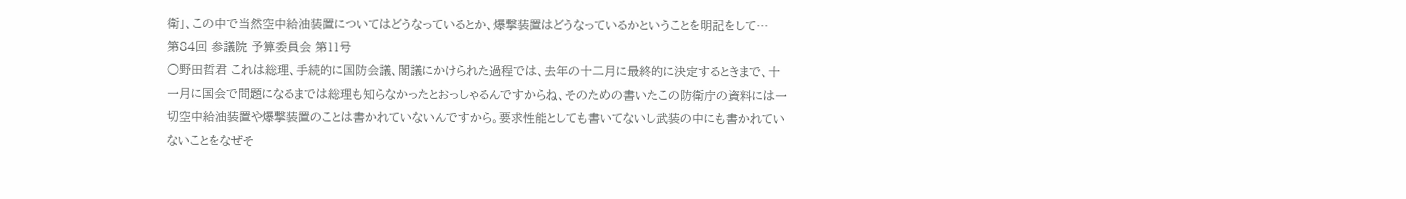衛」、この中で当然空中給油装置についてはどうなっているとか、爆撃装置はどうなっているかということを明記をして…
第84回 参議院 予算委員会 第11号
○野田哲君 これは総理、手続的に国防会議、閣議にかけられた過程では、去年の十二月に最終的に決定するときまで、十一月に国会で問題になるまでは総理も知らなかったとおっしゃるんですからね、そのための書いたこの防衛庁の資料には一切空中給油装置や爆撃装置のことは書かれていないんですから。要求性能としても書いてないし武装の中にも書かれていないことをなぜそ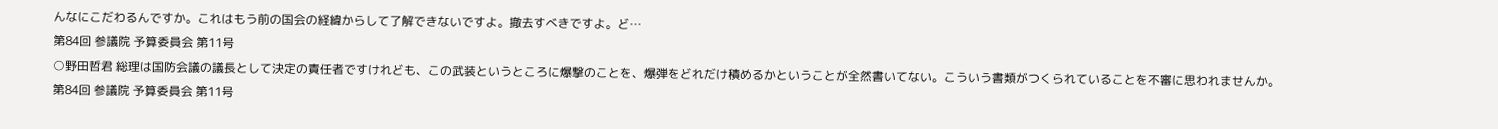んなにこだわるんですか。これはもう前の国会の経緯からして了解できないですよ。撤去すべきですよ。ど…
第84回 参議院 予算委員会 第11号
○野田哲君 総理は国防会議の議長として決定の責任者ですけれども、この武装というところに爆撃のことを、爆弾をどれだけ積めるかということが全然書いてない。こういう書類がつくられていることを不審に思われませんか。
第84回 参議院 予算委員会 第11号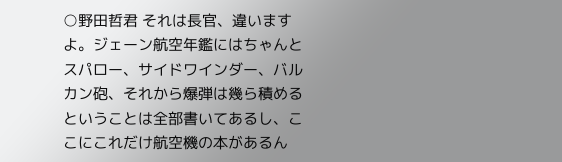○野田哲君 それは長官、違いますよ。ジェーン航空年鑑にはちゃんとスパロー、サイドワインダー、バルカン砲、それから爆弾は幾ら積めるということは全部書いてあるし、ここにこれだけ航空機の本があるん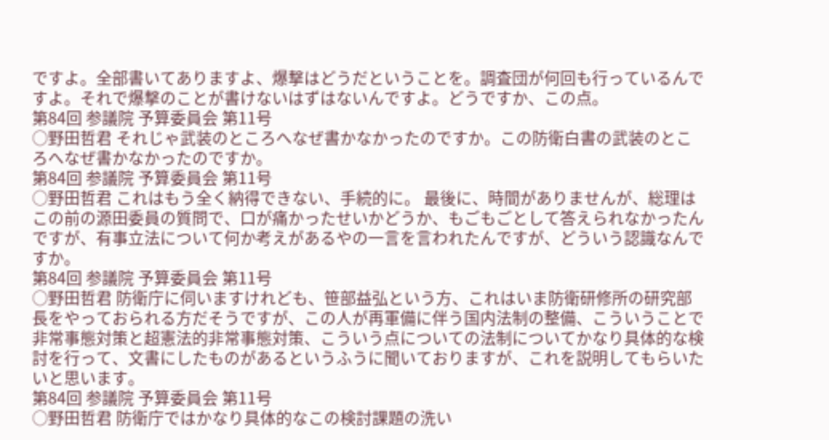ですよ。全部書いてありますよ、爆撃はどうだということを。調査団が何回も行っているんですよ。それで爆撃のことが書けないはずはないんですよ。どうですか、この点。
第84回 参議院 予算委員会 第11号
○野田哲君 それじゃ武装のところへなぜ書かなかったのですか。この防衛白書の武装のところへなぜ書かなかったのですか。
第84回 参議院 予算委員会 第11号
○野田哲君 これはもう全く納得できない、手続的に。 最後に、時間がありませんが、総理はこの前の源田委員の質問で、口が痛かったせいかどうか、もごもごとして答えられなかったんですが、有事立法について何か考えがあるやの一言を言われたんですが、どういう認識なんですか。
第84回 参議院 予算委員会 第11号
○野田哲君 防衛庁に伺いますけれども、笹部益弘という方、これはいま防衛研修所の研究部長をやっておられる方だそうですが、この人が再軍備に伴う国内法制の整備、こういうことで非常事態対策と超憲法的非常事態対策、こういう点についての法制についてかなり具体的な検討を行って、文書にしたものがあるというふうに聞いておりますが、これを説明してもらいたいと思います。
第84回 参議院 予算委員会 第11号
○野田哲君 防衛庁ではかなり具体的なこの検討課題の洗い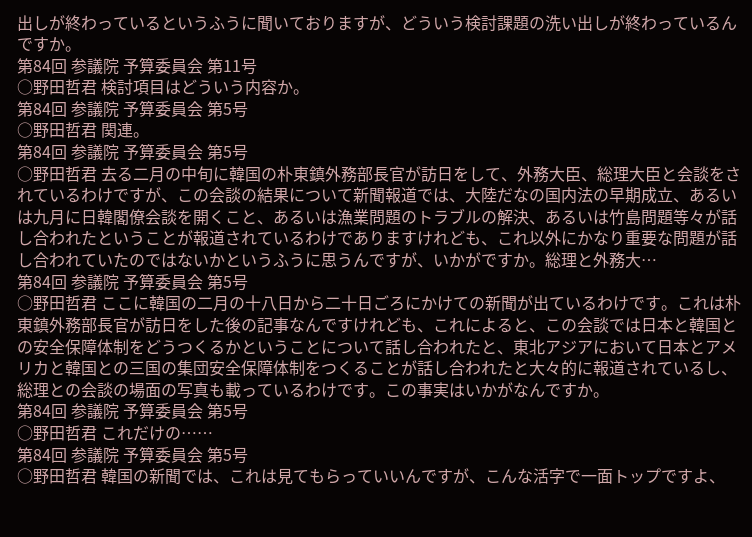出しが終わっているというふうに聞いておりますが、どういう検討課題の洗い出しが終わっているんですか。
第84回 参議院 予算委員会 第11号
○野田哲君 検討項目はどういう内容か。
第84回 参議院 予算委員会 第5号
○野田哲君 関連。
第84回 参議院 予算委員会 第5号
○野田哲君 去る二月の中旬に韓国の朴東鎮外務部長官が訪日をして、外務大臣、総理大臣と会談をされているわけですが、この会談の結果について新聞報道では、大陸だなの国内法の早期成立、あるいは九月に日韓閣僚会談を開くこと、あるいは漁業問題のトラブルの解決、あるいは竹島問題等々が話し合われたということが報道されているわけでありますけれども、これ以外にかなり重要な問題が話し合われていたのではないかというふうに思うんですが、いかがですか。総理と外務大…
第84回 参議院 予算委員会 第5号
○野田哲君 ここに韓国の二月の十八日から二十日ごろにかけての新聞が出ているわけです。これは朴東鎮外務部長官が訪日をした後の記事なんですけれども、これによると、この会談では日本と韓国との安全保障体制をどうつくるかということについて話し合われたと、東北アジアにおいて日本とアメリカと韓国との三国の集団安全保障体制をつくることが話し合われたと大々的に報道されているし、総理との会談の場面の写真も載っているわけです。この事実はいかがなんですか。
第84回 参議院 予算委員会 第5号
○野田哲君 これだけの……
第84回 参議院 予算委員会 第5号
○野田哲君 韓国の新聞では、これは見てもらっていいんですが、こんな活字で一面トップですよ、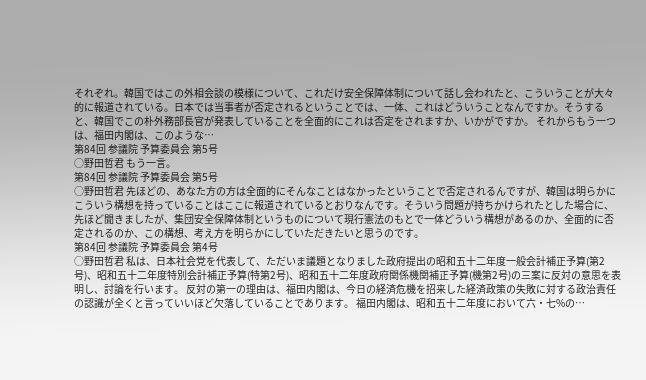それぞれ。韓国ではこの外相会談の模様について、これだけ安全保障体制について話し会われたと、こういうことが大々的に報道されている。日本では当事者が否定されるということでは、一体、これはどういうことなんですか。そうすると、韓国でこの朴外務部長官が発表していることを全面的にこれは否定をされますか、いかがですか。 それからもう一つは、福田内閣は、このような…
第84回 参議院 予算委員会 第5号
○野田哲君 もう一言。
第84回 参議院 予算委員会 第5号
○野田哲君 先ほどの、あなた方の方は全面的にそんなことはなかったということで否定されるんですが、韓国は明らかにこういう構想を持っていることはここに報道されているとおりなんです。そういう問題が持ちかけられたとした場合に、先ほど聞きましたが、集団安全保障体制というものについて現行憲法のもとで一体どういう構想があるのか、全面的に否定されるのか、この構想、考え方を明らかにしていただきたいと思うのです。
第84回 参議院 予算委員会 第4号
○野田哲君 私は、日本社会党を代表して、ただいま議題となりました政府提出の昭和五十二年度一般会計補正予算(第2号)、昭和五十二年度特別会計補正予算(特第2号)、昭和五十二年度政府関係機関補正予算(機第2号)の三案に反対の意思を表明し、討論を行います。 反対の第一の理由は、福田内閣は、今日の経済危機を招来した経済政策の失敗に対する政治責任の認識が全くと言っていいほど欠落していることであります。 福田内閣は、昭和五十二年度において六・七%の…